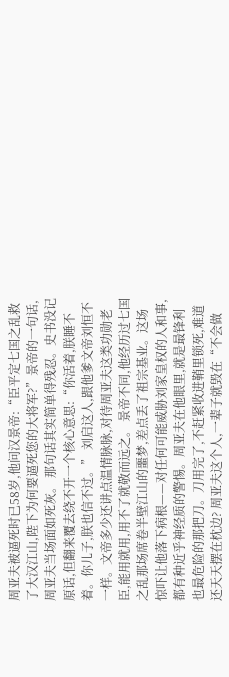周亚夫被逼死时已58岁,他问汉景帝:“臣平定七国之乱救了大汉江山,陛下为何要逼死您的大将军?”景帝的一句话,周亚夫当场面如死灰。 那句话其实简单得残忍。史书没记原话,但翻来覆去绕不开一个核心意思:“你活着,朕睡不着。你儿子,朕也信不过。” 刘启这人,跟他爹文帝刘恒不一样。文帝多少还讲点温情脉脉,对待周亚夫这类功勋老臣,能用就用,用不了就敬而远之。 景帝不同,他经历过七国之乱那场席卷半壁江山的噩梦,差点丢了祖宗基业。这场惊吓让他落下病根——对任何可能威胁刘家皇权的人和事,都有种近乎神经质的警惕。周亚夫在他眼里,就是最锋利也最危险的那把刀。刀用完了,不赶紧收进鞘里锁死,难道还天天摆在枕边? 周亚夫这个人,一辈子就毁在“不会做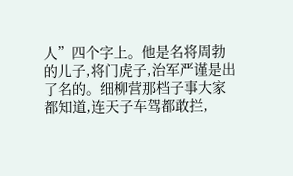人”四个字上。他是名将周勃的儿子,将门虎子,治军严谨是出了名的。细柳营那档子事大家都知道,连天子车驾都敢拦,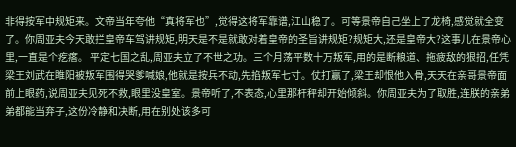非得按军中规矩来。文帝当年夸他“真将军也”,觉得这将军靠谱,江山稳了。可等景帝自己坐上了龙椅,感觉就全变了。你周亚夫今天敢拦皇帝车驾讲规矩,明天是不是就敢对着皇帝的圣旨讲规矩?规矩大,还是皇帝大?这事儿在景帝心里,一直是个疙瘩。 平定七国之乱,周亚夫立了不世之功。三个月荡平数十万叛军,用的是断粮道、拖疲敌的狠招,任凭梁王刘武在睢阳被叛军围得哭爹喊娘,他就是按兵不动,先掐叛军七寸。仗打赢了,梁王却恨他入骨,天天在亲哥景帝面前上眼药,说周亚夫见死不救,眼里没皇室。景帝听了,不表态,心里那杆秤却开始倾斜。你周亚夫为了取胜,连朕的亲弟弟都能当弃子,这份冷静和决断,用在别处该多可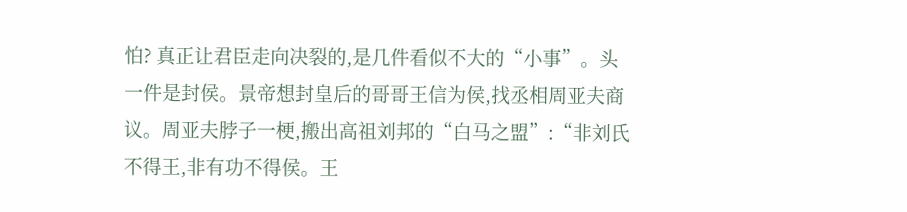怕? 真正让君臣走向决裂的,是几件看似不大的“小事”。头一件是封侯。景帝想封皇后的哥哥王信为侯,找丞相周亚夫商议。周亚夫脖子一梗,搬出高祖刘邦的“白马之盟”:“非刘氏不得王,非有功不得侯。王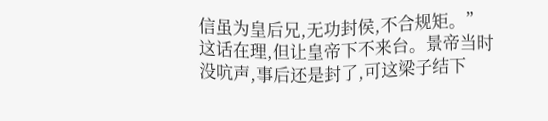信虽为皇后兄,无功封侯,不合规矩。” 这话在理,但让皇帝下不来台。景帝当时没吭声,事后还是封了,可这梁子结下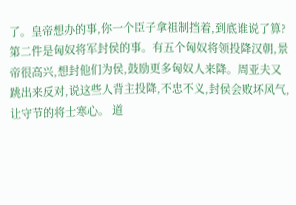了。皇帝想办的事,你一个臣子拿祖制挡着,到底谁说了算? 第二件是匈奴将军封侯的事。有五个匈奴将领投降汉朝,景帝很高兴,想封他们为侯,鼓励更多匈奴人来降。周亚夫又跳出来反对,说这些人背主投降,不忠不义,封侯会败坏风气,让守节的将士寒心。 道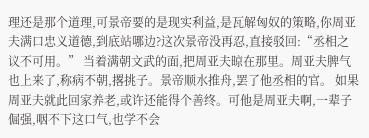理还是那个道理,可景帝要的是现实利益,是瓦解匈奴的策略,你周亚夫满口忠义道德,到底站哪边?这次景帝没再忍,直接驳回:“丞相之议不可用。” 当着满朝文武的面,把周亚夫晾在那里。周亚夫脾气也上来了,称病不朝,撂挑子。景帝顺水推舟,罢了他丞相的官。 如果周亚夫就此回家养老,或许还能得个善终。可他是周亚夫啊,一辈子倔强,咽不下这口气,也学不会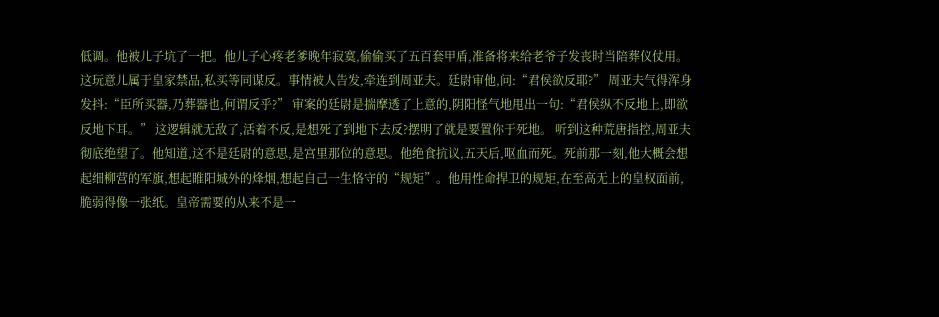低调。他被儿子坑了一把。他儿子心疼老爹晚年寂寞,偷偷买了五百套甲盾,准备将来给老爷子发丧时当陪葬仪仗用。 这玩意儿属于皇家禁品,私买等同谋反。事情被人告发,牵连到周亚夫。廷尉审他,问:“君侯欲反耶?” 周亚夫气得浑身发抖:“臣所买器,乃葬器也,何谓反乎?” 审案的廷尉是揣摩透了上意的,阴阳怪气地甩出一句:“君侯纵不反地上,即欲反地下耳。” 这逻辑就无敌了,活着不反,是想死了到地下去反?摆明了就是要置你于死地。 听到这种荒唐指控,周亚夫彻底绝望了。他知道,这不是廷尉的意思,是宫里那位的意思。他绝食抗议,五天后,呕血而死。死前那一刻,他大概会想起细柳营的军旗,想起睢阳城外的烽烟,想起自己一生恪守的“规矩”。他用性命捍卫的规矩,在至高无上的皇权面前,脆弱得像一张纸。皇帝需要的从来不是一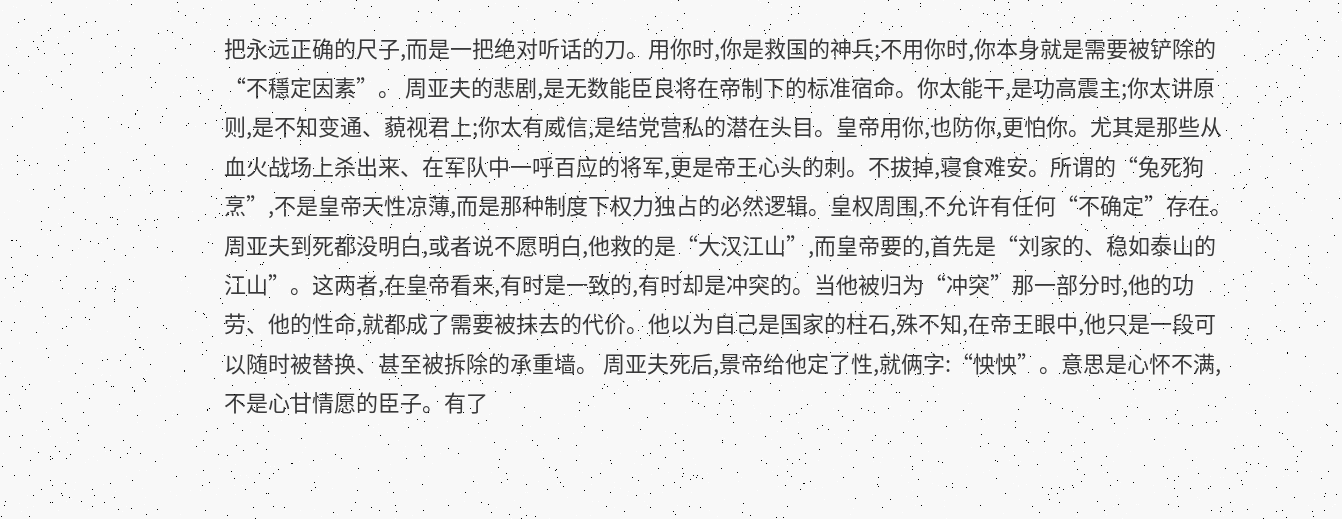把永远正确的尺子,而是一把绝对听话的刀。用你时,你是救国的神兵;不用你时,你本身就是需要被铲除的“不穩定因素”。 周亚夫的悲剧,是无数能臣良将在帝制下的标准宿命。你太能干,是功高震主;你太讲原则,是不知变通、藐视君上;你太有威信,是结党营私的潜在头目。皇帝用你,也防你,更怕你。尤其是那些从血火战场上杀出来、在军队中一呼百应的将军,更是帝王心头的刺。不拔掉,寝食难安。所谓的“兔死狗烹”,不是皇帝天性凉薄,而是那种制度下权力独占的必然逻辑。皇权周围,不允许有任何“不确定”存在。 周亚夫到死都没明白,或者说不愿明白,他救的是“大汉江山”,而皇帝要的,首先是“刘家的、稳如泰山的江山”。这两者,在皇帝看来,有时是一致的,有时却是冲突的。当他被归为“冲突”那一部分时,他的功劳、他的性命,就都成了需要被抹去的代价。他以为自己是国家的柱石,殊不知,在帝王眼中,他只是一段可以随时被替换、甚至被拆除的承重墙。 周亚夫死后,景帝给他定了性,就俩字:“怏怏”。意思是心怀不满,不是心甘情愿的臣子。有了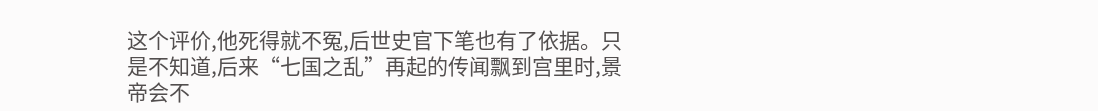这个评价,他死得就不冤,后世史官下笔也有了依据。只是不知道,后来“七国之乱”再起的传闻飘到宫里时,景帝会不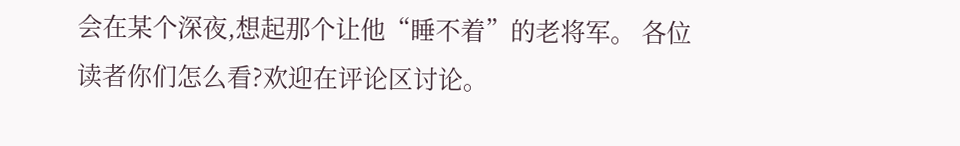会在某个深夜,想起那个让他“睡不着”的老将军。 各位读者你们怎么看?欢迎在评论区讨论。